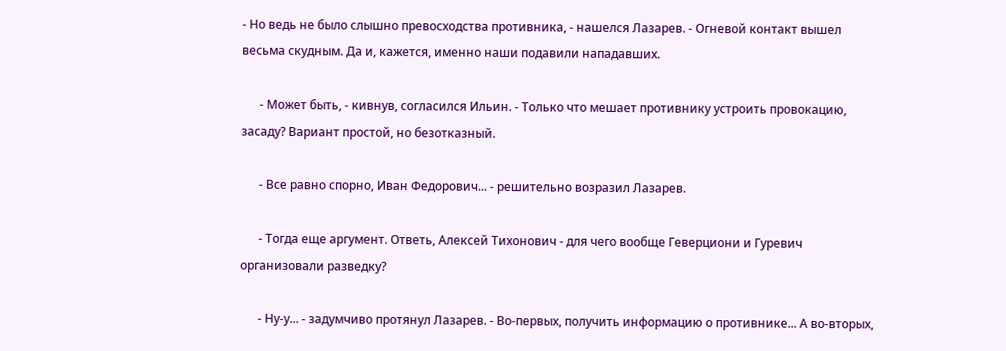- Но ведь не было слышно превосходства противника, - нашелся Лазарев. - Огневой контакт вышел весьма скудным. Да и, кажется, именно наши подавили нападавших.

      - Может быть, - кивнув, согласился Ильин. - Только что мешает противнику устроить провокацию, засаду? Вариант простой, но безотказный.

      - Все равно спорно, Иван Федорович... - решительно возразил Лазарев.

      - Тогда еще аргумент. Ответь, Алексей Тихонович - для чего вообще Геверциони и Гуревич организовали разведку?

      - Ну-у... - задумчиво протянул Лазарев. - Во-первых, получить информацию о противнике... А во-вторых,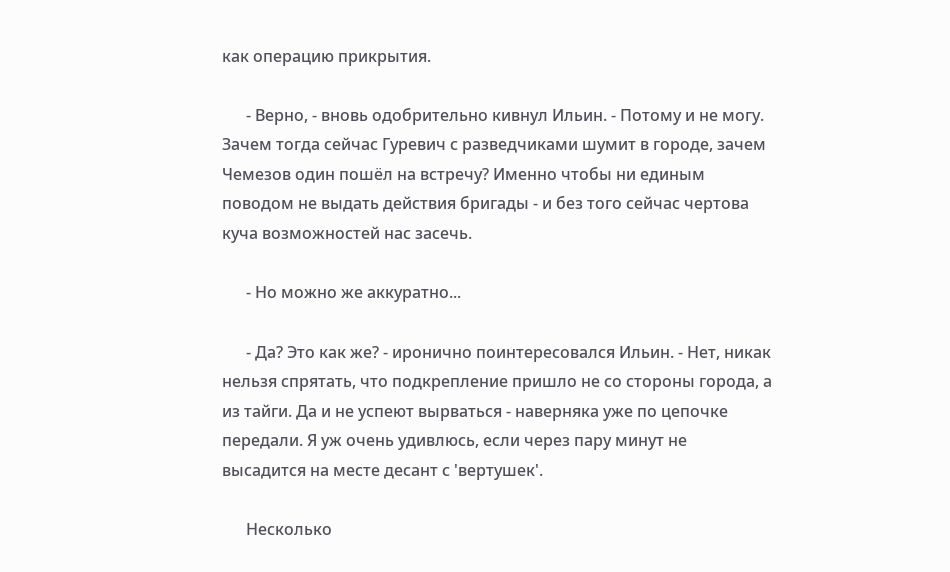как операцию прикрытия.

      - Верно, - вновь одобрительно кивнул Ильин. - Потому и не могу. Зачем тогда сейчас Гуревич с разведчиками шумит в городе, зачем Чемезов один пошёл на встречу? Именно чтобы ни единым поводом не выдать действия бригады - и без того сейчас чертова куча возможностей нас засечь.

      - Но можно же аккуратно...

      - Да? Это как же? - иронично поинтересовался Ильин. - Нет, никак нельзя спрятать, что подкрепление пришло не со стороны города, а из тайги. Да и не успеют вырваться - наверняка уже по цепочке передали. Я уж очень удивлюсь, если через пару минут не высадится на месте десант с 'вертушек'.

      Несколько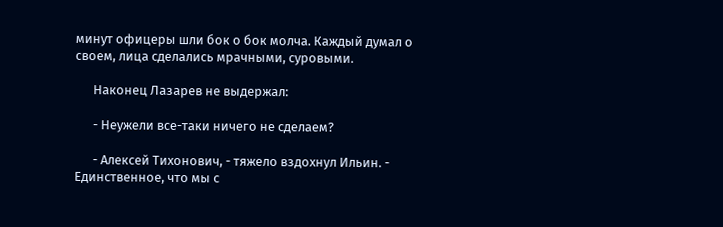минут офицеры шли бок о бок молча. Каждый думал о своем, лица сделались мрачными, суровыми.

      Наконец Лазарев не выдержал:

      - Неужели все-таки ничего не сделаем?

      - Алексей Тихонович, - тяжело вздохнул Ильин. - Единственное, что мы с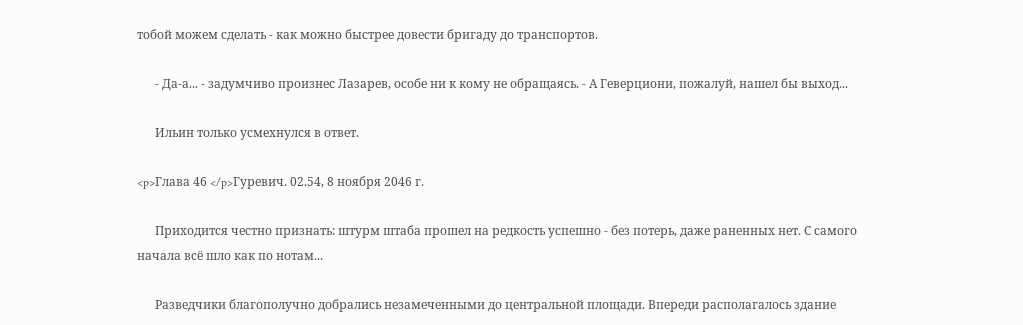тобой можем сделать - как можно быстрее довести бригаду до транспортов.

      - Да-а... - задумчиво произнес Лазарев, особе ни к кому не обращаясь. - А Геверциони, пожалуй, нашел бы выход...

      Ильин только усмехнулся в ответ.

<p>Глава 46 </p>Гуревич. 02.54, 8 ноября 2046 г.

      Приходится честно признать: штурм штаба прошел на редкость успешно - без потерь, даже раненных нет. С самого начала всё шло как по нотам...

      Разведчики благополучно добрались незамеченными до центральной площади. Впереди располагалось здание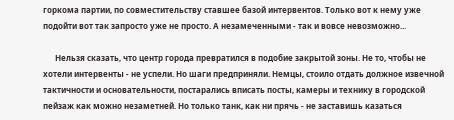горкома партии, по совместительству ставшее базой интервентов. Только вот к нему уже подойти вот так запросто уже не просто. А незамеченными - так и вовсе невозможно...

      Нельзя сказать, что центр города превратился в подобие закрытой зоны. Не то, чтобы не хотели интервенты - не успели. Но шаги предприняли. Немцы, стоило отдать должное извечной тактичности и основательности, постарались вписать посты, камеры и технику в городской пейзаж как можно незаметней. Но только танк, как ни прячь - не заставишь казаться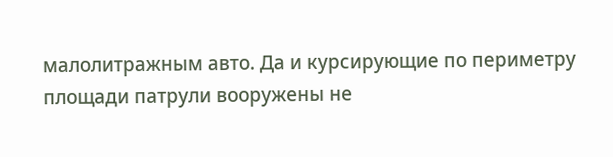малолитражным авто. Да и курсирующие по периметру площади патрули вооружены не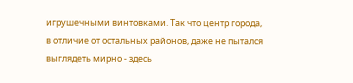игрушечными винтовками. Так что центр города, в отличие от остальных районов, даже не пытался выглядеть мирно - здесь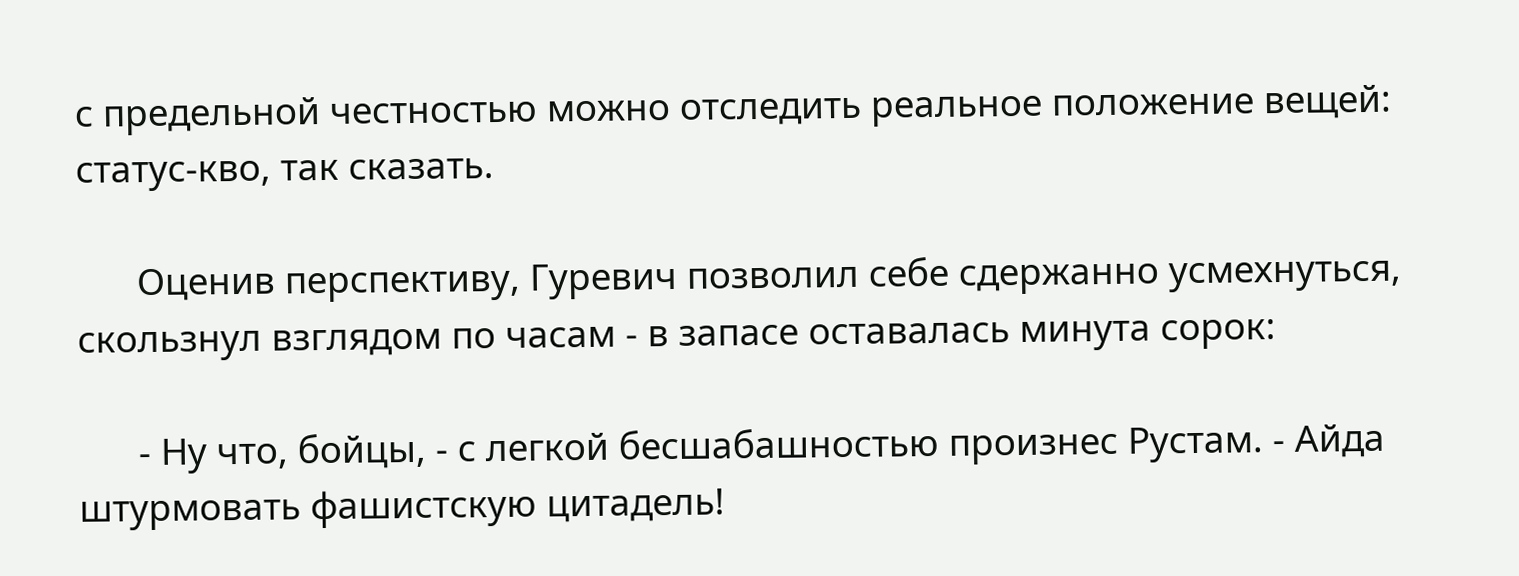с предельной честностью можно отследить реальное положение вещей: статус-кво, так сказать.

      Оценив перспективу, Гуревич позволил себе сдержанно усмехнуться, скользнул взглядом по часам - в запасе оставалась минута сорок:

      - Ну что, бойцы, - с легкой бесшабашностью произнес Рустам. - Айда штурмовать фашистскую цитадель!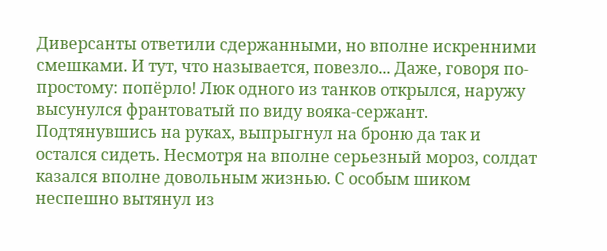Диверсанты ответили сдержанными, но вполне искренними смешками. И тут, что называется, повезло... Даже, говоря по-простому: попёрло! Люк одного из танков открылся, наружу высунулся франтоватый по виду вояка-сержант. Подтянувшись на руках, выпрыгнул на броню да так и остался сидеть. Несмотря на вполне серьезный мороз, солдат казался вполне довольным жизнью. С особым шиком неспешно вытянул из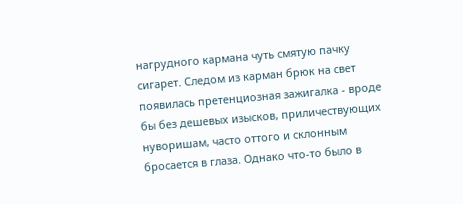нагрудного кармана чуть смятую пачку сигарет. Следом из карман брюк на свет появилась претенциозная зажигалка - вроде бы без дешевых изысков, приличествующих нуворишам, часто оттого и склонным бросается в глаза. Однако что-то было в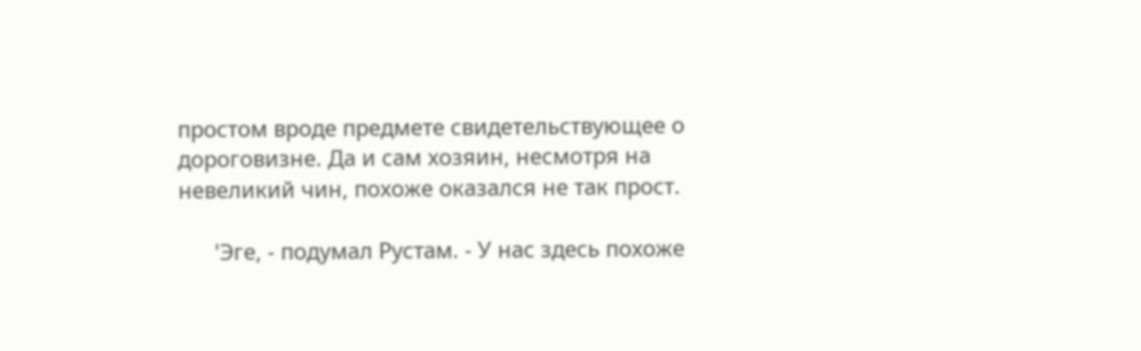простом вроде предмете свидетельствующее о дороговизне. Да и сам хозяин, несмотря на невеликий чин, похоже оказался не так прост.

      'Эге, - подумал Рустам. - У нас здесь похоже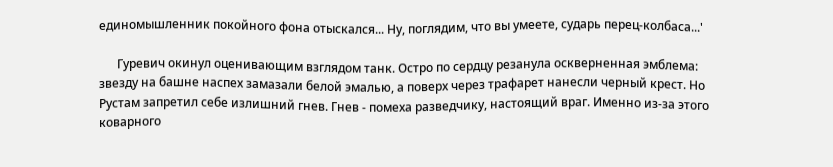единомышленник покойного фона отыскался... Ну, поглядим, что вы умеете, сударь перец-колбаса...'

      Гуревич окинул оценивающим взглядом танк. Остро по сердцу резанула оскверненная эмблема: звезду на башне наспех замазали белой эмалью, а поверх через трафарет нанесли черный крест. Но Рустам запретил себе излишний гнев. Гнев - помеха разведчику, настоящий враг. Именно из-за этого коварного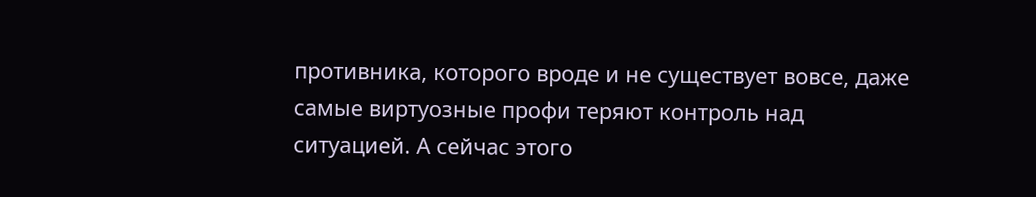противника, которого вроде и не существует вовсе, даже самые виртуозные профи теряют контроль над ситуацией. А сейчас этого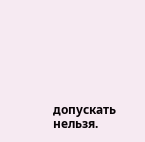допускать нельзя.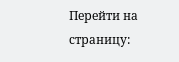Перейти на страницу: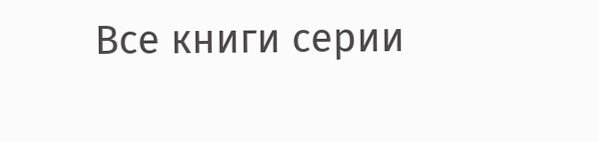Все книги серии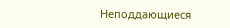Неподдающиеся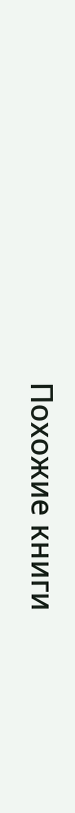Похожие книги